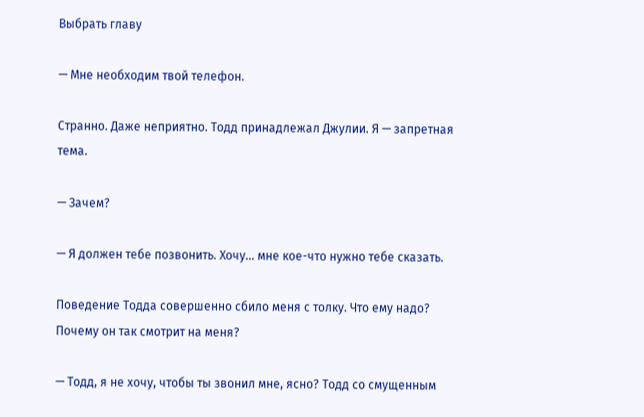Выбрать главу

— Мне необходим твой телефон.

Странно. Даже неприятно. Тодд принадлежал Джулии. Я — запретная тема.

— Зачем?

— Я должен тебе позвонить. Хочу… мне кое-что нужно тебе сказать.

Поведение Тодда совершенно сбило меня с толку. Что ему надо? Почему он так смотрит на меня?

— Тодд, я не хочу, чтобы ты звонил мне, ясно? Тодд со смущенным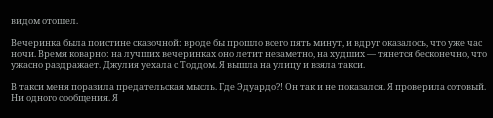видом отошел.

Вечеринка была поистине сказочной: вроде бы прошло всего пять минут, и вдруг оказалось, что уже час ночи. Время коварно: на лучших вечеринках оно летит незаметно, на худших — тянется бесконечно, что ужасно раздражает. Джулия уехала с Тоддом. Я вышла на улицу и взяла такси.

В такси меня поразила предательская мысль. Где Эдуардо?! Он так и не показался. Я проверила сотовый. Ни одного сообщения. Я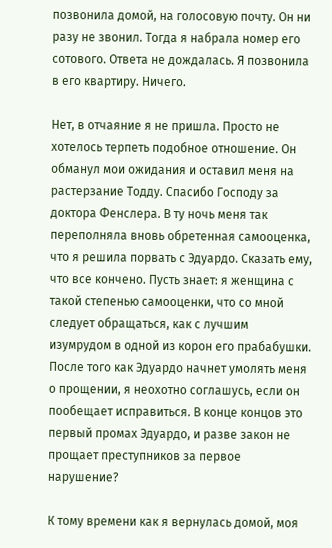позвонила домой, на голосовую почту. Он ни разу не звонил. Тогда я набрала номер его сотового. Ответа не дождалась. Я позвонила в его квартиру. Ничего.

Нет, в отчаяние я не пришла. Просто не хотелось терпеть подобное отношение. Он обманул мои ожидания и оставил меня на растерзание Тодду. Спасибо Господу за доктора Фенслера. В ту ночь меня так переполняла вновь обретенная самооценка, что я решила порвать с Эдуардо. Сказать ему, что все кончено. Пусть знает: я женщина с такой степенью самооценки, что со мной следует обращаться, как с лучшим изумрудом в одной из корон его прабабушки. После того как Эдуардо начнет умолять меня о прощении, я неохотно соглашусь, если он пообещает исправиться. В конце концов это первый промах Эдуардо, и разве закон не прощает преступников за первое нарушение?

К тому времени как я вернулась домой, моя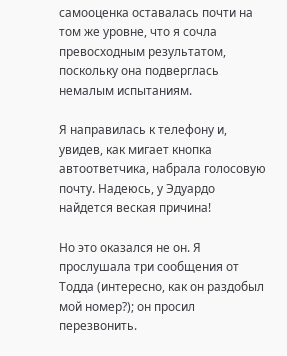самооценка оставалась почти на том же уровне, что я сочла превосходным результатом, поскольку она подверглась немалым испытаниям.

Я направилась к телефону и, увидев, как мигает кнопка автоответчика, набрала голосовую почту. Надеюсь, у Эдуардо найдется веская причина!

Но это оказался не он. Я прослушала три сообщения от Тодда (интересно, как он раздобыл мой номер?); он просил перезвонить.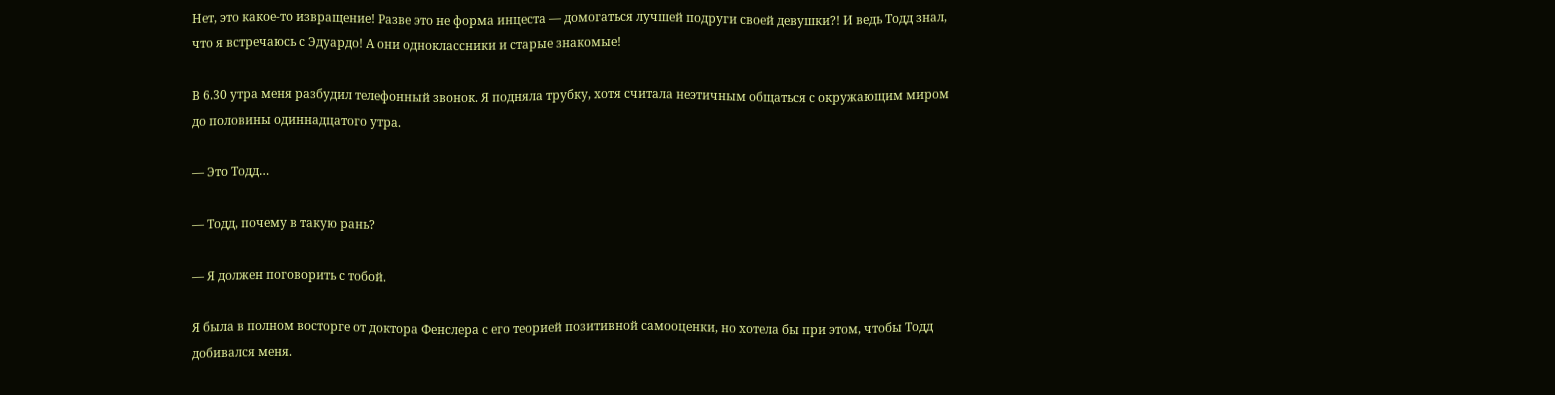Нет, это какое-то извращение! Разве это не форма инцеста — домогаться лучшей подруги своей девушки?! И ведь Тодд знал, что я встречаюсь с Эдуардо! А они одноклассники и старые знакомые!

В 6.30 утра меня разбудил телефонный звонок. Я подняла трубку, хотя считала неэтичным общаться с окружающим миром до половины одиннадцатого утра.

— Это Тодд…

— Тодд, почему в такую рань?

— Я должен поговорить с тобой.

Я была в полном восторге от доктора Фенслера с его теорией позитивной самооценки, но хотела бы при этом, чтобы Тодд добивался меня.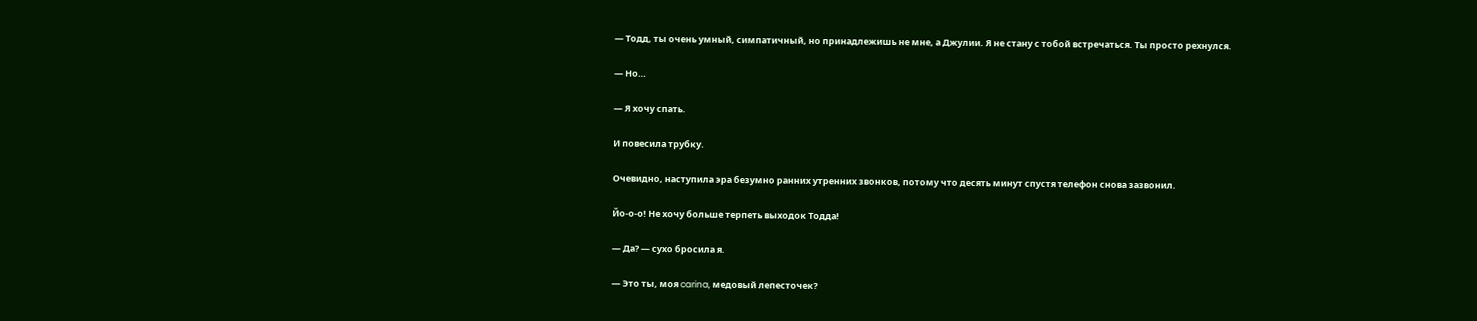— Тодд, ты очень умный, симпатичный, но принадлежишь не мне, а Джулии. Я не стану с тобой встречаться. Ты просто рехнулся.

— Но…

— Я хочу спать.

И повесила трубку.

Очевидно, наступила эра безумно ранних утренних звонков, потому что десять минут спустя телефон снова зазвонил.

Йо-о-о! Не хочу больше терпеть выходок Тодда!

— Да? — сухо бросила я.

— Это ты, моя carina, медовый лепесточек?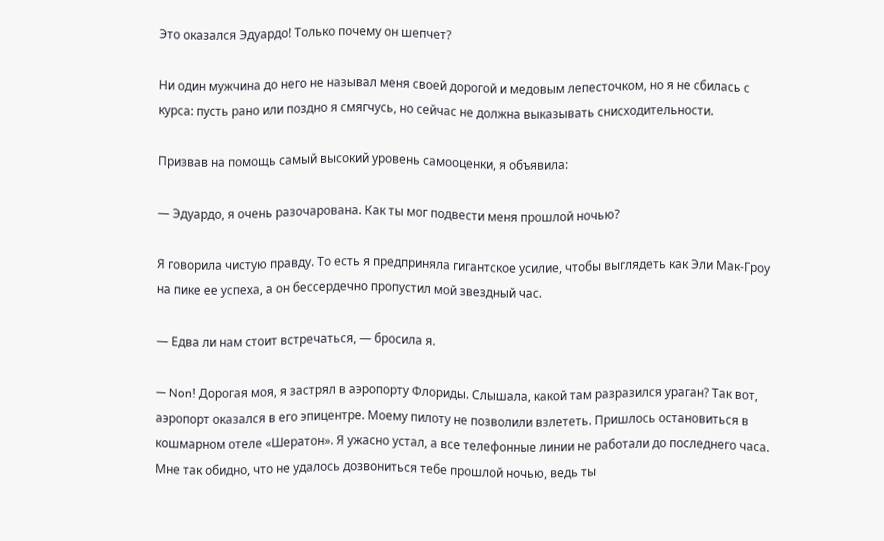Это оказался Эдуардо! Только почему он шепчет?

Ни один мужчина до него не называл меня своей дорогой и медовым лепесточком, но я не сбилась с курса: пусть рано или поздно я смягчусь, но сейчас не должна выказывать снисходительности.

Призвав на помощь самый высокий уровень самооценки, я объявила:

— Эдуардо, я очень разочарована. Как ты мог подвести меня прошлой ночью?

Я говорила чистую правду. То есть я предприняла гигантское усилие, чтобы выглядеть как Эли Мак-Гроу на пике ее успеха, а он бессердечно пропустил мой звездный час.

— Едва ли нам стоит встречаться, — бросила я.

— Non! Дорогая моя, я застрял в аэропорту Флориды. Слышала, какой там разразился ураган? Так вот, аэропорт оказался в его эпицентре. Моему пилоту не позволили взлететь. Пришлось остановиться в кошмарном отеле «Шератон». Я ужасно устал, а все телефонные линии не работали до последнего часа. Мне так обидно, что не удалось дозвониться тебе прошлой ночью, ведь ты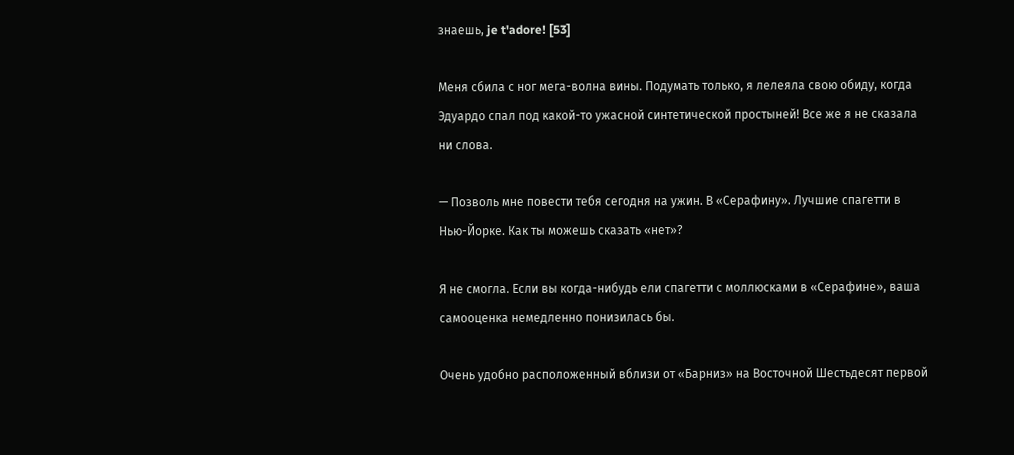знаешь, je t'adore! [53]

Меня сбила с ног мега-волна вины. Подумать только, я лелеяла свою обиду, когда Эдуардо спал под какой-то ужасной синтетической простыней! Все же я не сказала ни слова.

— Позволь мне повести тебя сегодня на ужин. В «Серафину». Лучшие спагетти в Нью-Йорке. Как ты можешь сказать «нет»?

Я не смогла. Если вы когда-нибудь ели спагетти с моллюсками в «Серафине», ваша самооценка немедленно понизилась бы.

Очень удобно расположенный вблизи от «Барниз» на Восточной Шестьдесят первой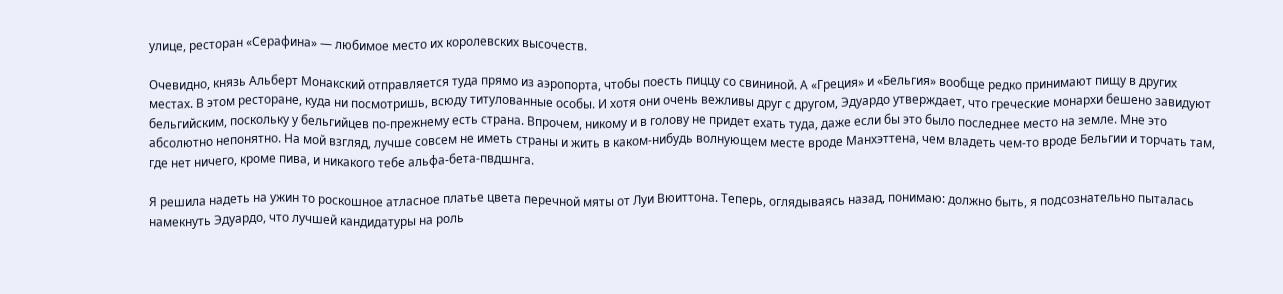улице, ресторан «Серафина» — любимое место их королевских высочеств.

Очевидно, князь Альберт Монакский отправляется туда прямо из аэропорта, чтобы поесть пиццу со свининой. А «Греция» и «Бельгия» вообще редко принимают пищу в других местах. В этом ресторане, куда ни посмотришь, всюду титулованные особы. И хотя они очень вежливы друг с другом, Эдуардо утверждает, что греческие монархи бешено завидуют бельгийским, поскольку у бельгийцев по-прежнему есть страна. Впрочем, никому и в голову не придет ехать туда, даже если бы это было последнее место на земле. Мне это абсолютно непонятно. На мой взгляд, лучше совсем не иметь страны и жить в каком-нибудь волнующем месте вроде Манхэттена, чем владеть чем-то вроде Бельгии и торчать там, где нет ничего, кроме пива, и никакого тебе альфа-бета-пвдшнга.

Я решила надеть на ужин то роскошное атласное платье цвета перечной мяты от Луи Вюиттона. Теперь, оглядываясь назад, понимаю: должно быть, я подсознательно пыталась намекнуть Эдуардо, что лучшей кандидатуры на роль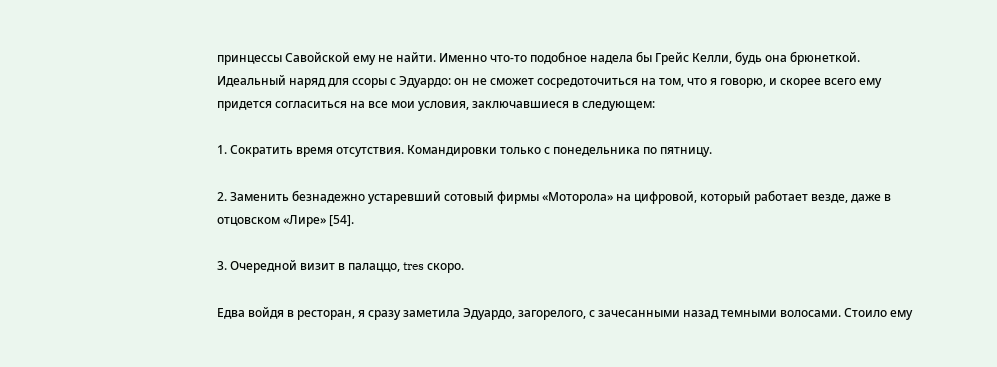принцессы Савойской ему не найти. Именно что-то подобное надела бы Грейс Келли, будь она брюнеткой. Идеальный наряд для ссоры с Эдуардо: он не сможет сосредоточиться на том, что я говорю, и скорее всего ему придется согласиться на все мои условия, заключавшиеся в следующем:

1. Сократить время отсутствия. Командировки только с понедельника по пятницу.

2. Заменить безнадежно устаревший сотовый фирмы «Моторола» на цифровой, который работает везде, даже в отцовском «Лире» [54].

3. Очередной визит в палаццо, tres скоро.

Едва войдя в ресторан, я сразу заметила Эдуардо, загорелого, с зачесанными назад темными волосами. Стоило ему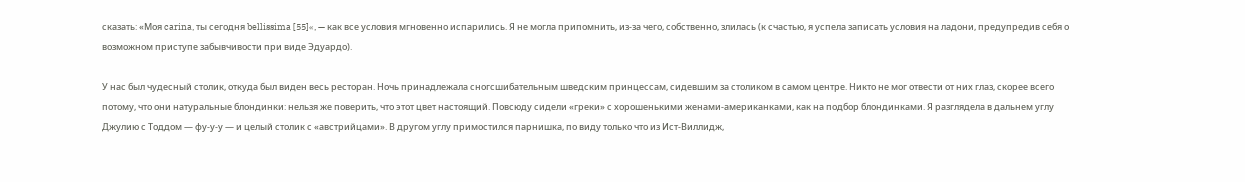сказать: «Моя carina, ты сегодня bellissima [55]«, — как все условия мгновенно испарились. Я не могла припомнить, из-за чего, собственно, злилась (к счастью, я успела записать условия на ладони, предупредив себя о возможном приступе забывчивости при виде Эдуардо).

У нас был чудесный столик, откуда был виден весь ресторан. Ночь принадлежала сногсшибательным шведским принцессам, сидевшим за столиком в самом центре. Никто не мог отвести от них глаз, скорее всего потому, что они натуральные блондинки: нельзя же поверить, что этот цвет настоящий. Повсюду сидели «греки» с хорошенькими женами-американками, как на подбор блондинками. Я разглядела в дальнем углу Джулию с Тоддом — фу-у-у — и целый столик с «австрийцами». В другом углу примостился парнишка, по виду только что из Ист-Виллидж,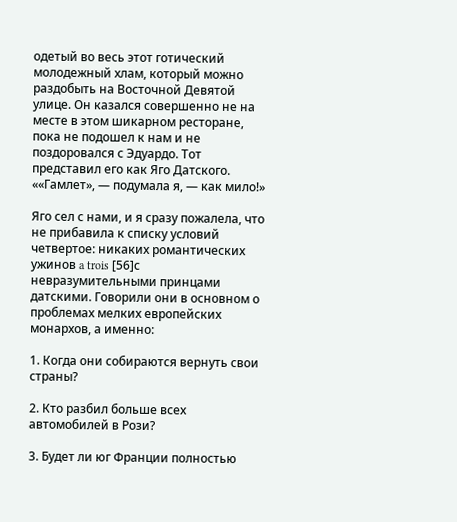одетый во весь этот готический молодежный хлам, который можно раздобыть на Восточной Девятой улице. Он казался совершенно не на месте в этом шикарном ресторане, пока не подошел к нам и не поздоровался с Эдуардо. Тот представил его как Яго Датского. ««Гамлет», — подумала я, — как мило!»

Яго сел с нами, и я сразу пожалела, что не прибавила к списку условий четвертое: никаких романтических ужинов a trois [56]с невразумительными принцами датскими. Говорили они в основном о проблемах мелких европейских монархов, а именно:

1. Когда они собираются вернуть свои страны?

2. Кто разбил больше всех автомобилей в Рози?

3. Будет ли юг Франции полностью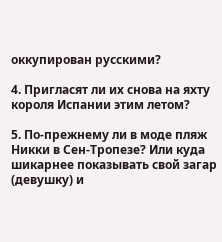оккупирован русскими?

4. Пригласят ли их снова на яхту короля Испании этим летом?

5. По-прежнему ли в моде пляж Никки в Сен-Тропезе? Или куда шикарнее показывать свой загар (девушку) и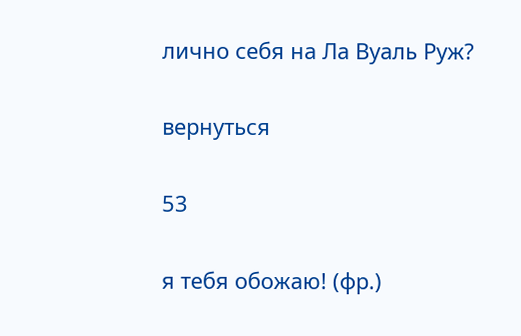лично себя на Ла Вуаль Руж?

вернуться

53

я тебя обожаю! (фр.)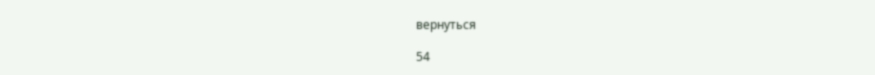вернуться

54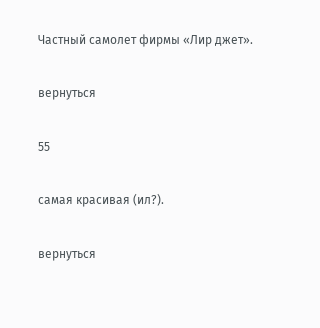Частный самолет фирмы «Лир джет».

вернуться

55

самая красивая (ил?).

вернуться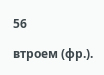56

втроем (фр.).